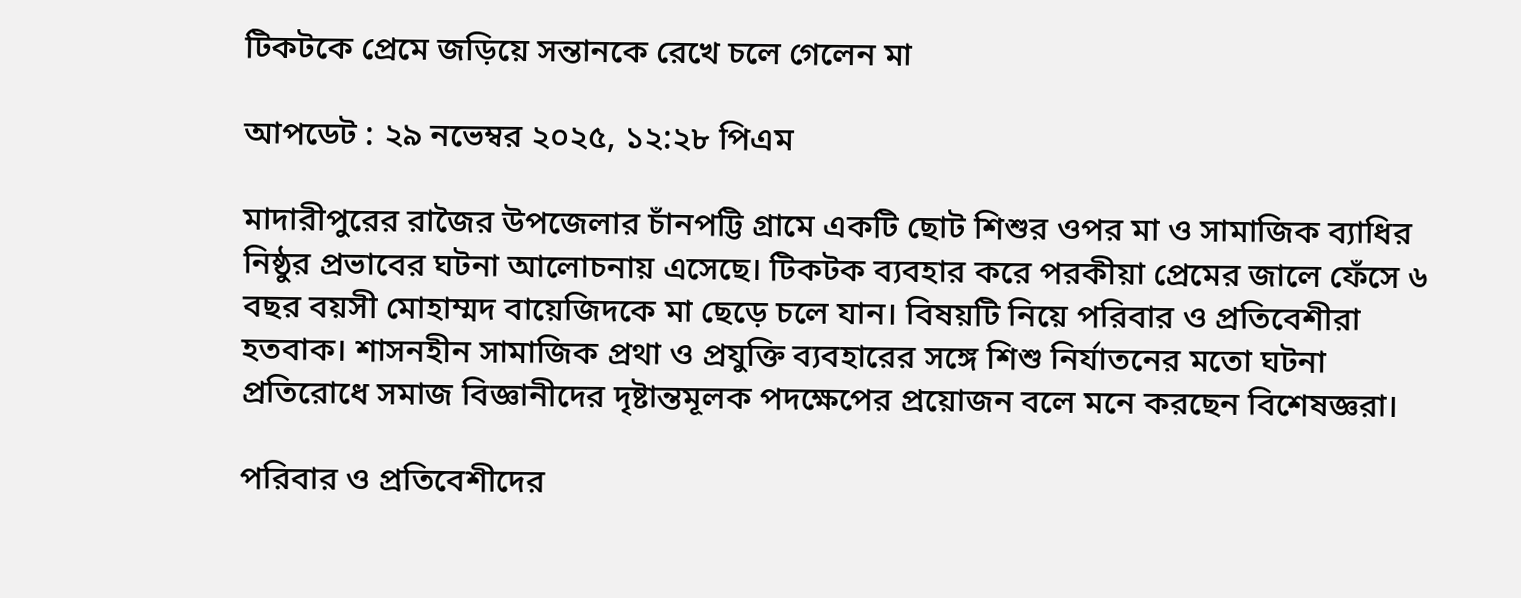টিকটকে প্রেমে জড়িয়ে সন্তানকে রেখে চলে গেলেন মা

আপডেট : ২৯ নভেম্বর ২০২৫, ১২:২৮ পিএম

মাদারীপুরের রাজৈর উপজেলার চাঁনপট্টি গ্রামে একটি ছোট শিশুর ওপর মা ও সামাজিক ব্যাধির নিষ্ঠুর প্রভাবের ঘটনা আলোচনায় এসেছে। টিকটক ব্যবহার করে পরকীয়া প্রেমের জালে ফেঁসে ৬ বছর বয়সী মোহাম্মদ বায়েজিদকে মা ছেড়ে চলে যান। বিষয়টি নিয়ে পরিবার ও প্রতিবেশীরা হতবাক। শাসনহীন সামাজিক প্রথা ও প্রযুক্তি ব্যবহারের সঙ্গে শিশু নির্যাতনের মতো ঘটনা প্রতিরোধে সমাজ বিজ্ঞানীদের দৃষ্টান্তমূলক পদক্ষেপের প্রয়োজন বলে মনে করছেন বিশেষজ্ঞরা।

পরিবার ও প্রতিবেশীদের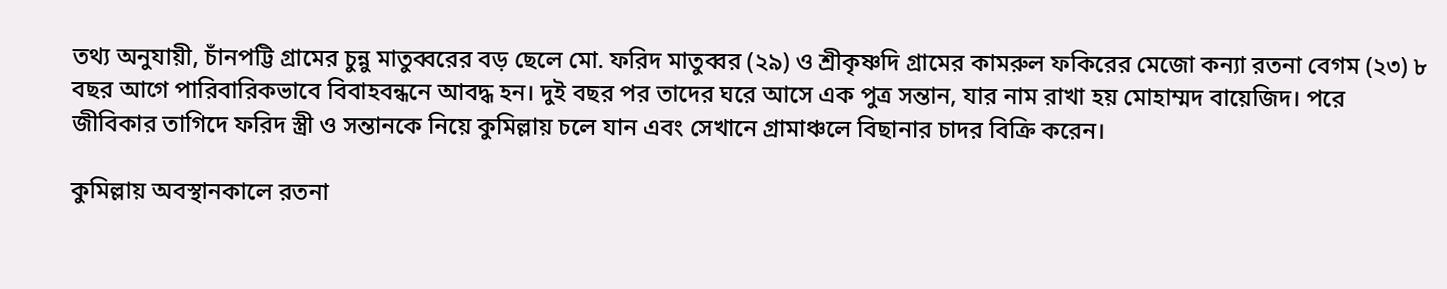তথ্য অনুযায়ী, চাঁনপট্টি গ্রামের চুন্নু মাতুব্বরের বড় ছেলে মো. ফরিদ মাতুব্বর (২৯) ও শ্রীকৃষ্ণদি গ্রামের কামরুল ফকিরের মেজো কন্যা রতনা বেগম (২৩) ৮ বছর আগে পারিবারিকভাবে বিবাহবন্ধনে আবদ্ধ হন। দুই বছর পর তাদের ঘরে আসে এক পুত্র সন্তান, যার নাম রাখা হয় মোহাম্মদ বায়েজিদ। পরে জীবিকার তাগিদে ফরিদ স্ত্রী ও সন্তানকে নিয়ে কুমিল্লায় চলে যান এবং সেখানে গ্রামাঞ্চলে বিছানার চাদর বিক্রি করেন।

কুমিল্লায় অবস্থানকালে রতনা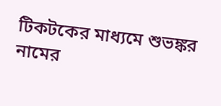টিকটকের মাধ্যমে শুভঙ্কর নামের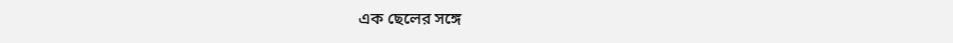এক ছেলের সঙ্গে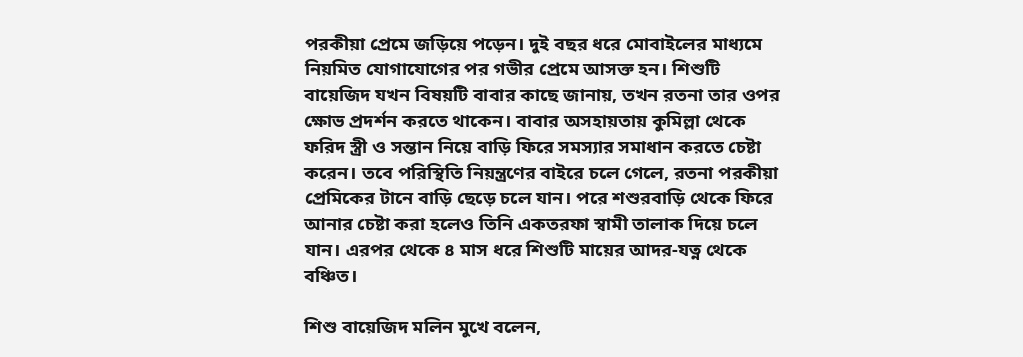পরকীয়া প্রেমে জড়িয়ে পড়েন। দুই বছর ধরে মোবাইলের মাধ্যমে নিয়মিত যোগাযোগের পর গভীর প্রেমে আসক্ত হন। শিশুটি বায়েজিদ যখন বিষয়টি বাবার কাছে জানায়, তখন রতনা তার ওপর ক্ষোভ প্রদর্শন করতে থাকেন। বাবার অসহায়তায় কুমিল্লা থেকে ফরিদ স্ত্রী ও সন্তান নিয়ে বাড়ি ফিরে সমস্যার সমাধান করতে চেষ্টা করেন। তবে পরিস্থিতি নিয়ন্ত্রণের বাইরে চলে গেলে, রতনা পরকীয়া প্রেমিকের টানে বাড়ি ছেড়ে চলে যান। পরে শশুরবাড়ি থেকে ফিরে আনার চেষ্টা করা হলেও তিনি একতরফা স্বামী তালাক দিয়ে চলে যান। এরপর থেকে ৪ মাস ধরে শিশুটি মায়ের আদর-যত্ন থেকে বঞ্চিত।

শিশু বায়েজিদ মলিন মুখে বলেন,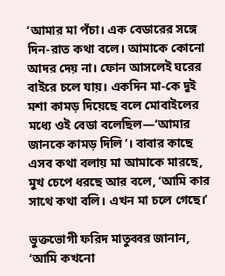‘আমার মা পঁচা। এক বেডারের সঙ্গে দিন-রাত কথা বলে। আমাকে কোনো আদর দেয় না। ফোন আসলেই ঘরের বাইরে চলে যায়। একদিন মা-কে দুই মশা কামড় দিয়েছে বলে মোবাইলের মধ্যে ওই বেডা বলেছিল—‘আমার জানকে কামড় দিলি’। বাবার কাছে এসব কথা বলায় মা আমাকে মারছে, মুখ চেপে ধরছে আর বলে, ‘আমি কার সাথে কথা বলি। এখন মা চলে গেছে।’

ভুক্তভোগী ফরিদ মাতুব্বর জানান, ‘আমি কখনো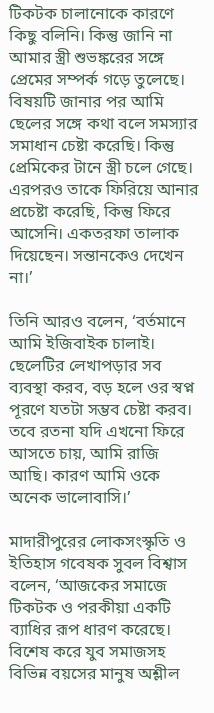টিকটক চালানোকে কারণে কিছু বলিনি। কিন্তু জানি না আমার স্ত্রী শুভঙ্করের সঙ্গে প্রেমের সম্পর্ক গড়ে তুলেছে। বিষয়টি জানার পর আমি ছেলের সঙ্গে কথা বলে সমস্যার সমাধান চেষ্টা করেছি। কিন্তু প্রেমিকের টানে স্ত্রী চলে গেছে। এরপরও তাকে ফিরিয়ে আনার প্রচেষ্টা করেছি, কিন্তু ফিরে আসেনি। একতরফা তালাক দিয়েছেন। সন্তানকেও দেখেন না।’

তিনি আরও বলেন, ‘বর্তমানে আমি ইজিবাইক চালাই। ছেলেটির লেখাপড়ার সব ব্যবস্থা করব, বড় হলে ওর স্বপ্ন পূরণে যতটা সম্ভব চেষ্টা করব। তবে রতনা যদি এখনো ফিরে আসতে চায়, আমি রাজি আছি। কারণ আমি ওকে অনেক ভালোবাসি।’

মাদারীপুরের লোকসংস্কৃতি ও ইতিহাস গবেষক সুবল বিশ্বাস বলেন, ‘আজকের সমাজে টিকটক ও পরকীয়া একটি ব্যাধির রূপ ধারণ করেছে। বিশেষ করে যুব সমাজসহ বিভিন্ন বয়সের মানুষ অশ্লীল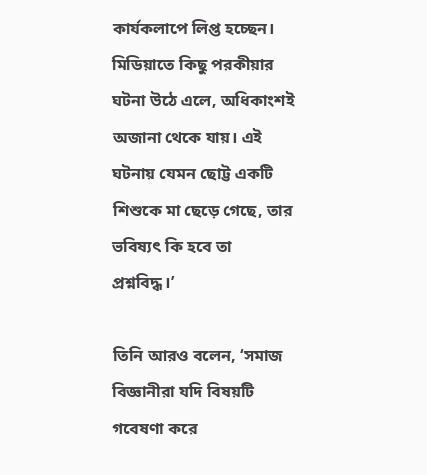কার্যকলাপে লিপ্ত হচ্ছেন। মিডিয়াতে কিছু পরকীয়ার ঘটনা উঠে এলে, অধিকাংশই অজানা থেকে যায়। এই ঘটনায় যেমন ছোট্ট একটি শিশুকে মা ছেড়ে গেছে, তার ভবিষ্যৎ কি হবে তা প্রশ্নবিদ্ধ।’

তিনি আরও বলেন, ‘সমাজ বিজ্ঞানীরা যদি বিষয়টি গবেষণা করে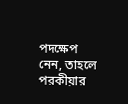পদক্ষেপ নেন, তাহলে পরকীয়ার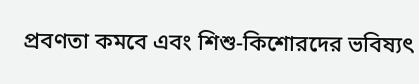প্রবণতা কমবে এবং শিশু-কিশোরদের ভবিষ্যৎ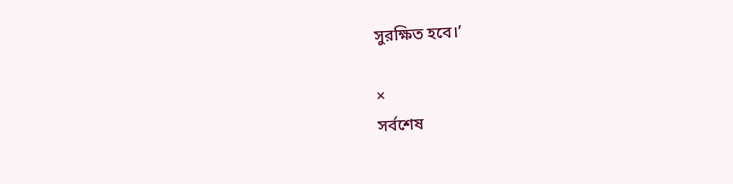সুরক্ষিত হবে।’

×
সর্বশেষ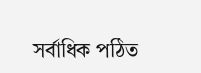সর্বাধিক পঠিত